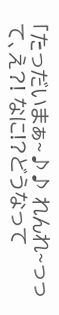「たっだいまぁ~♪♪ れんれ~っって、え?! なに!?どうなって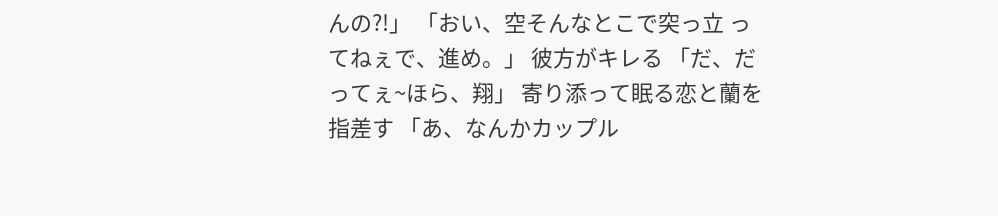んの?!」 「おい、空そんなとこで突っ立 ってねぇで、進め。」 彼方がキレる 「だ、だってぇ~ほら、翔」 寄り添って眠る恋と蘭を 指差す 「あ、なんかカップル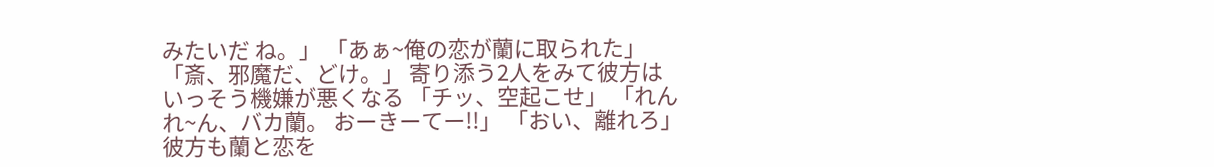みたいだ ね。」 「あぁ~俺の恋が蘭に取られた」 「斎、邪魔だ、どけ。」 寄り添う2人をみて彼方は いっそう機嫌が悪くなる 「チッ、空起こせ」 「れんれ~ん、バカ蘭。 おーきーてー!!」 「おい、離れろ」 彼方も蘭と恋を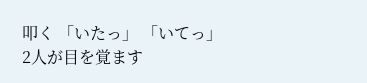叩く 「いたっ」 「いてっ」 2人が目を覚ます